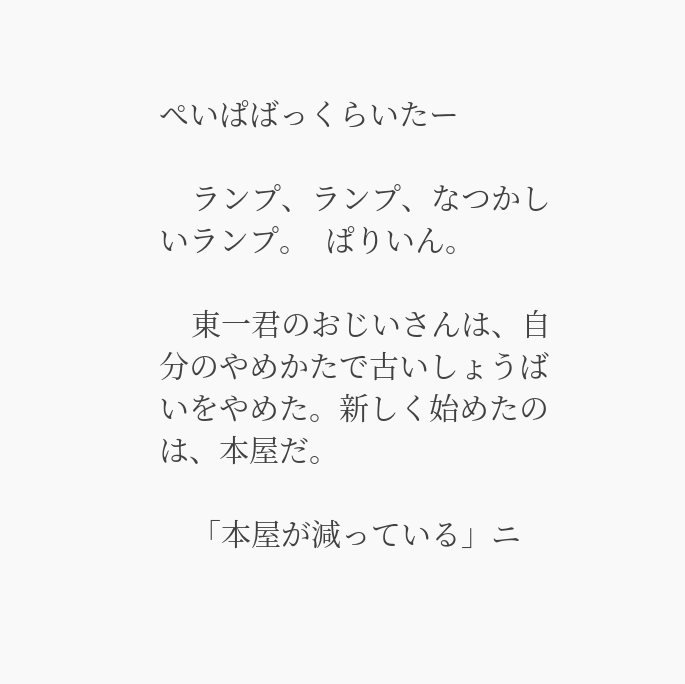ぺいぱばっくらいたー

    ランプ、ランプ、なつかしいランプ。  ぱりいん。

    東一君のおじいさんは、自分のやめかたで古いしょうばいをやめた。新しく始めたのは、本屋だ。

    「本屋が減っている」ニ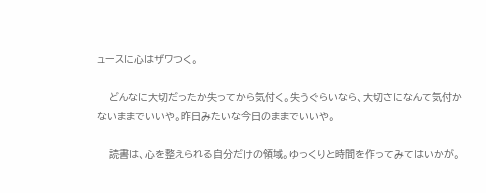ュースに心はザワつく。

    どんなに大切だったか失ってから気付く。失うぐらいなら、大切さになんて気付かないままでいいや。昨日みたいな今日のままでいいや。

    読書は、心を整えられる自分だけの領域。ゆっくりと時間を作ってみてはいかが。